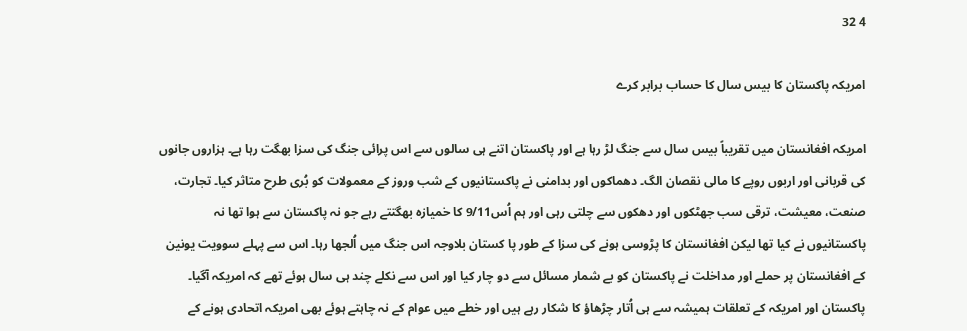4 32

امریکہ پاکستان کا بیس سال کا حساب برابر کرے

امریکہ افغانستان میں تقریباً بیس سال سے جنگ لڑ رہا ہے اور پاکستان اتنے ہی سالوں سے اس پرائی جنگ کی سزا بھگت رہا ہے۔ ہزاروں جانوں کی قربانی اور اربوں روپے کا مالی نقصان الگ۔ دھماکوں اور بدامنی نے پاکستانیوں کے شب وروز کے معمولات کو بُری طرح متاثر کیا۔ تجارت، صنعت، معیشت، ترقی سب جھٹکوں اور دھکوں سے چلتی رہی اور ہم اُس9/11 کا خمیازہ بھگتتے رہے جو نہ پاکستان سے ہوا تھا نہ پاکستانیوں نے کیا تھا لیکن افغانستان کا پڑوسی ہونے کی سزا کے طور پا کستان بلاوجہ اس جنگ میں اُلجھا رہا۔ اس سے پہلے سوویت یونین کے افغانستان پر حملے اور مداخلت نے پاکستان کو بے شمار مسائل سے دو چار کیا اور اس سے نکلے چند ہی سال ہوئے تھے کہ امریکہ آگیا۔ پاکستان اور امریکہ کے تعلقات ہمیشہ سے ہی اُتار چڑھاؤ کا شکار رہے ہیں اور خطے میں عوام کے نہ چاہتے ہوئے بھی امریکہ اتحادی ہونے کے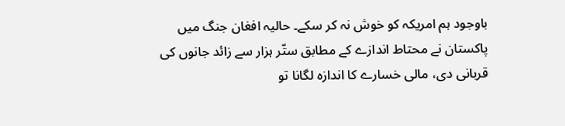باوجود ہم امریکہ کو خوش نہ کر سکے۔ حالیہ افغان جنگ میں پاکستان نے محتاط اندازے کے مطابق ستّر ہزار سے زائد جانوں کی قربانی دی، مالی خسارے کا اندازہ لگانا تو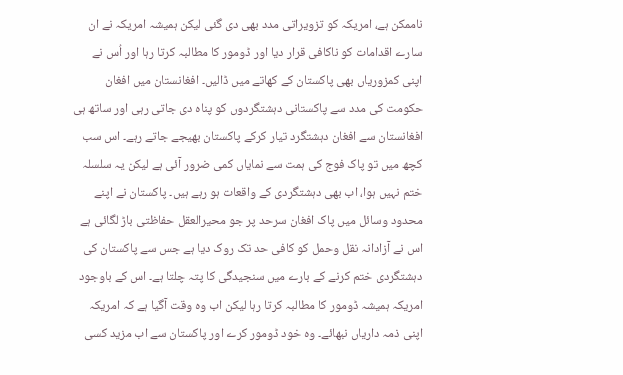ناممکن ہے، امریکہ کو تزویراتی مدد بھی دی گئی لیکن ہمیشہ امریکہ نے ان سارے اقدامات کو ناکافی قرار دیا اور ڈومور کا مطالبہ کرتا رہا اور اُس نے اپنی کمزوریاں بھی پاکستان کے کھاتے میں ڈالیں۔ افغانستان میں افغان حکومت کی مدد سے پاکستانی دہشتگردوں کو پناہ دی جاتی رہی اور ساتھ ہی افغانستان سے افغان دہشتگرد تیار کرکے پاکستان بھیجے جاتے رہے۔ اس سب کچھ میں تو پاک فوج کی ہمت سے نمایاں کمی ضرور آئی ہے لیکن یہ سلسلہ ختم نہیں ہوا، اب بھی دہشتگردی کے واقعات ہو رہے ہیں۔ پاکستان نے اپنے محدود وسائل میں پاک افغان سرحد پر جو محیرالعقل حفاظتی باڑ لگائی ہے اس نے آزادانہ نقل وحمل کو کافی حد تک روک دیا ہے جس سے پاکستان کی دہشتگردی ختم کرنے کے بارے میں سنجیدگی کا پتہ چلتا ہے۔ اس کے باوجود امریکہ ہمیشہ ڈومور کا مطالبہ کرتا رہا لیکن اب وہ وقت آگیا ہے کہ امریکہ اپنی ذمہ داریاں نبھائے۔ وہ خود ڈومور کرے اور پاکستان سے اب مزید کسی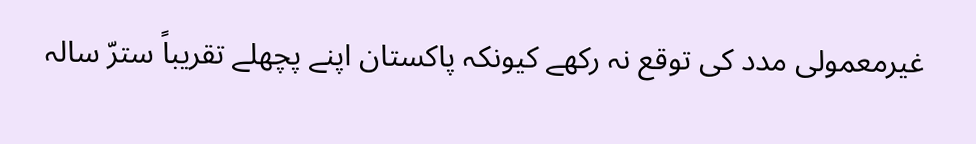غیرمعمولی مدد کی توقع نہ رکھے کیونکہ پاکستان اپنے پچھلے تقریباً سترّ سالہ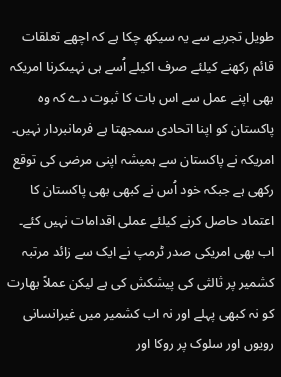طویل تجربے سے یہ سیکھ چکا ہے کہ اچھے تعلقات قائم رکھنے کیلئے صرف اکیلے اُسے ہی نہیںکرنا امریکہ بھی اپنے عمل سے اس بات کا ثبوت دے کہ وہ پاکستان کو اپنا اتحادی سمجھتا ہے فرمانبردار نہیں۔ امریکہ نے پاکستان سے ہمیشہ اپنی مرضی کی توقع رکھی ہے جبکہ خود اُس نے کبھی بھی پاکستان کا اعتماد حاصل کرنے کیلئے عملی اقدامات نہیں کئے۔ اب بھی امریکی صدر ٹرمپ نے ایک سے زائد مرتبہ کشمیر پر ثالثی کی پیشکش کی ہے لیکن عملاً بھارت کو نہ کبھی پہلے اور نہ اب کشمیر میں غیرانسانی رویوں اور سلوک پر روکا اور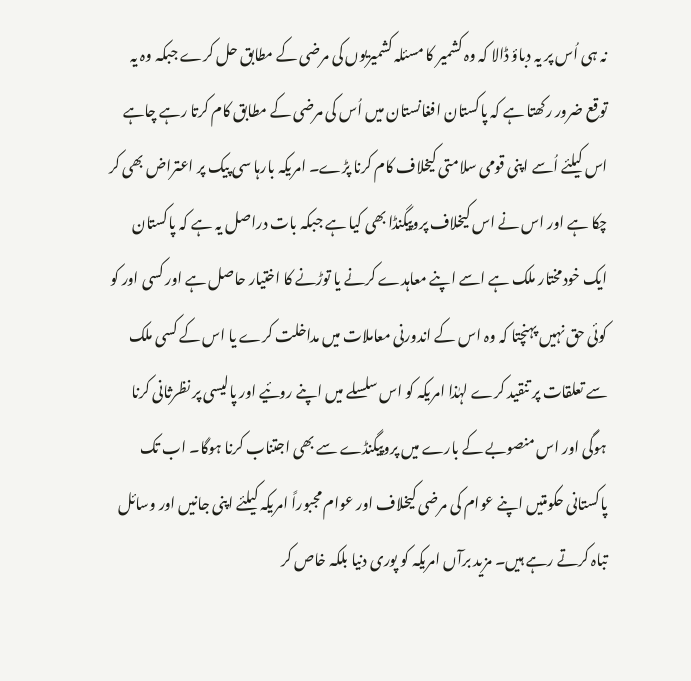نہ ہی اُس پر یہ دباؤ ڈالا کہ وہ کشمیر کا مسئلہ کشمیریوں کی مرضی کے مطابق حل کرے جبکہ وہ یہ توقع ضرور رکھتا ہے کہ پاکستان افغانستان میں اُس کی مرضی کے مطابق کام کرتا رہے چاہے اس کیلئے اُسے اپنی قومی سلامتی کیخلاف کام کرنا پڑے۔ امریکہ بارہا سی پیک پر اعتراض بھی کر چکا ہے اور اس نے اس کیخلاف پروپیگنڈا بھی کیا ہے جبکہ بات دراصل یہ ہے کہ پاکستان ایک خودمختار ملک ہے اسے اپنے معاہدے کرنے یا توڑنے کا اختیار حاصل ہے اور کسی اور کو کوئی حق نہیں پہنچتا کہ وہ اس کے اندورنی معاملات میں مداخلت کرے یا اس کے کسی ملک سے تعلقات پر تنقید کرے لہٰذا امریکہ کو اس سلسلے میں اپنے روئیے اور پالیسی پر نظرثانی کرنا ہوگی اور اس منصوبے کے بارے میں پروپیگنڈے سے بھی اجتناب کرنا ہوگا۔ اب تک پاکستانی حکومتیں اپنے عوام کی مرضی کیخلاف اور عوام مجبوراً امریکہ کیلئے اپنی جانیں اور وسائل تباہ کرتے رہے ہیں۔ مزید برآں امریکہ کو پوری دنیا بلکہ خاص کر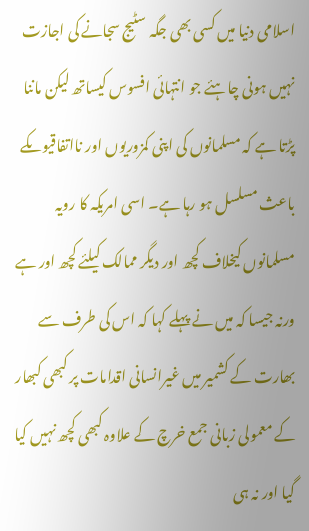اسلامی دنیا میں کسی بھی جگہ سٹیج سجانے کی اجازت نہیں ہونی چاہئے جو انتہائی افسوس کیساتھ لیکن ماننا پڑتا ہے کہ مسلمانوں کی اپنی کمزوریوں اور نااتفاقیوںکے باعث مسلسل ہو رہا ہے۔ اسی امریکہ کا رویہ مسلمانوں کیخلاف کچھ اور دیگر ممالک کیلئے کچھ اور ہے ورنہ جیسا کہ میں نے پہلے کہا کہ اس کی طرف سے بھارت کے کشمیر میں غیرانسانی اقدامات پر کبھی کبھار کے معمولی زبانی جمع خرچ کے علاوہ کبھی کچھ نہیں کیا گیا اور نہ ہی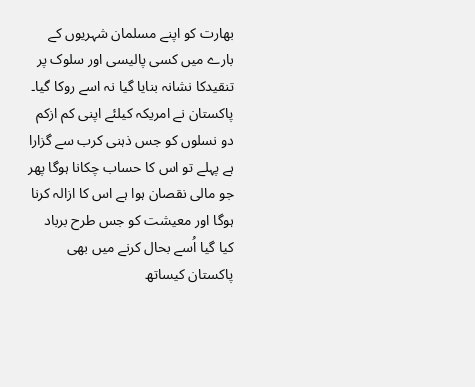بھارت کو اپنے مسلمان شہریوں کے بارے میں کسی پالیسی اور سلوک پر تنقیدکا نشانہ بنایا گیا نہ اسے روکا گیا۔
پاکستان نے امریکہ کیلئے اپنی کم ازکم دو نسلوں کو جس ذہنی کرب سے گزارا ہے پہلے تو اس کا حساب چکانا ہوگا پھر جو مالی نقصان ہوا ہے اس کا ازالہ کرنا ہوگا اور معیشت کو جس طرح برباد کیا گیا اُسے بحال کرنے میں بھی پاکستان کیساتھ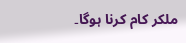ملکر کام کرنا ہوگا۔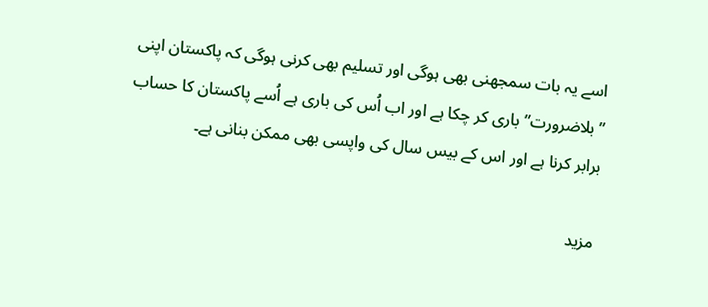اسے یہ بات سمجھنی بھی ہوگی اور تسلیم بھی کرنی ہوگی کہ پاکستان اپنی ”بلاضرورت” باری کر چکا ہے اور اب اُس کی باری ہے اُسے پاکستان کا حساب برابر کرنا ہے اور اس کے بیس سال کی واپسی بھی ممکن بنانی ہے۔

مزید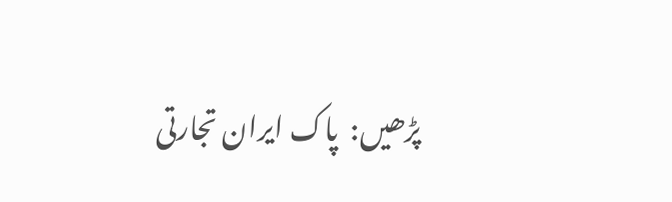پڑھیں:  پاک ایران تجارتی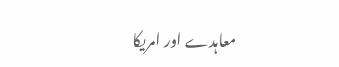معاہدے اور امریکا